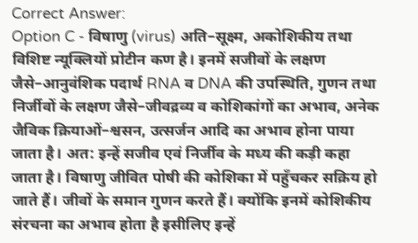Correct Answer:
Option C - विषाणु (virus) अति–सूक्ष्म, अकोशिकीय तथा विशिष्ट न्यूक्लियों प्रोटीन कण है। इनमें सजीवों के लक्षण जैसे–आनुवंशिक पदार्थ RNA व DNA की उपस्थिति, गुणन तथा निर्जीवों के लक्षण जैसे–जीवद्रव्य व कोशिकांगों का अभाव, अनेक जैविक क्रियाओं–श्वसन, उत्सर्जन आदि का अभाव होना पाया जाता है। अत: इन्हें सजीव एवं निर्जीव के मध्य की कड़ी कहा जाता है। विषाणु जीवित पोषी की कोशिका में पहुँचकर सक्रिय हो जाते हैं। जीवों के समान गुणन करते हैं। क्योंकि इनमें कोशिकीय संरचना का अभाव होता है इसीलिए इन्हें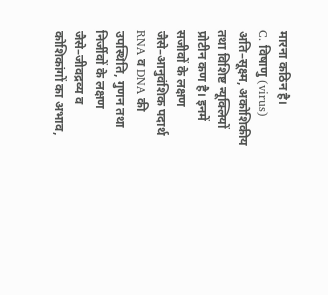मारना कठिन है।
C. विषाणु (virus) अति–सूक्ष्म, अकोशिकीय तथा विशिष्ट न्यूक्लियों प्रोटीन कण है। इनमें सजीवों के लक्षण जैसे–आनुवंशिक पदार्थ RNA व DNA की उपस्थिति, गुणन तथा निर्जीवों के लक्षण जैसे–जीवद्रव्य व कोशिकांगों का अभाव,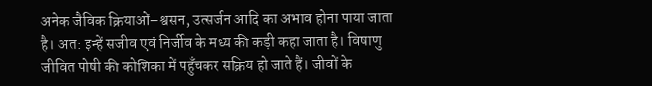अनेक जैविक क्रियाओं–श्वसन, उत्सर्जन आदि का अभाव होना पाया जाता है। अत: इन्हें सजीव एवं निर्जीव के मध्य की कड़ी कहा जाता है। विषाणु जीवित पोषी की कोशिका में पहुँचकर सक्रिय हो जाते हैं। जीवों के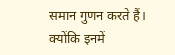समान गुणन करते हैं। क्योंकि इनमें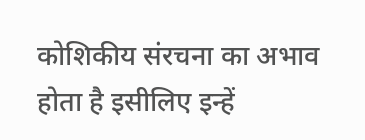कोशिकीय संरचना का अभाव होता है इसीलिए इन्हें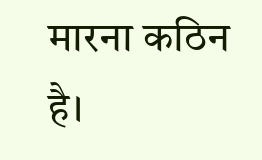मारना कठिन है।